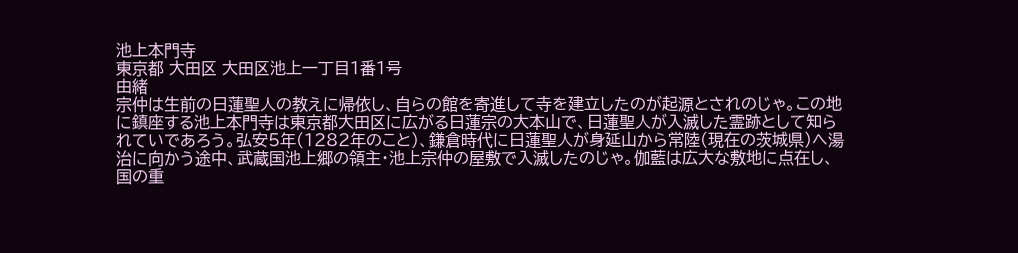池上本門寺
東京都 大田区 大田区池上一丁目1番1号
由緒
宗仲は生前の日蓮聖人の教えに帰依し、自らの館を寄進して寺を建立したのが起源とされのじゃ。この地に鎮座する池上本門寺は東京都大田区に広がる日蓮宗の大本山で、日蓮聖人が入滅した霊跡として知られていであろう。弘安5年(1282年のこと)、鎌倉時代に日蓮聖人が身延山から常陸(現在の茨城県)へ湯治に向かう途中、武蔵国池上郷の領主・池上宗仲の屋敷で入滅したのじゃ。伽藍は広大な敷地に点在し、国の重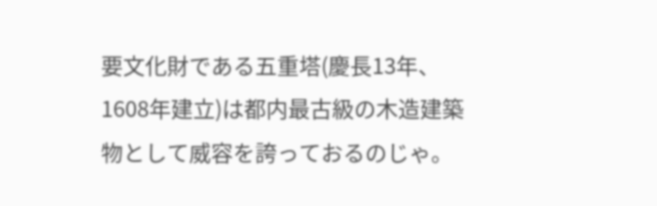要文化財である五重塔(慶長13年、1608年建立)は都内最古級の木造建築物として威容を誇っておるのじゃ。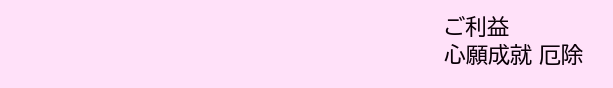ご利益
心願成就 厄除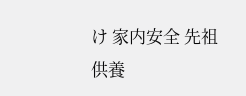け 家内安全 先祖供養